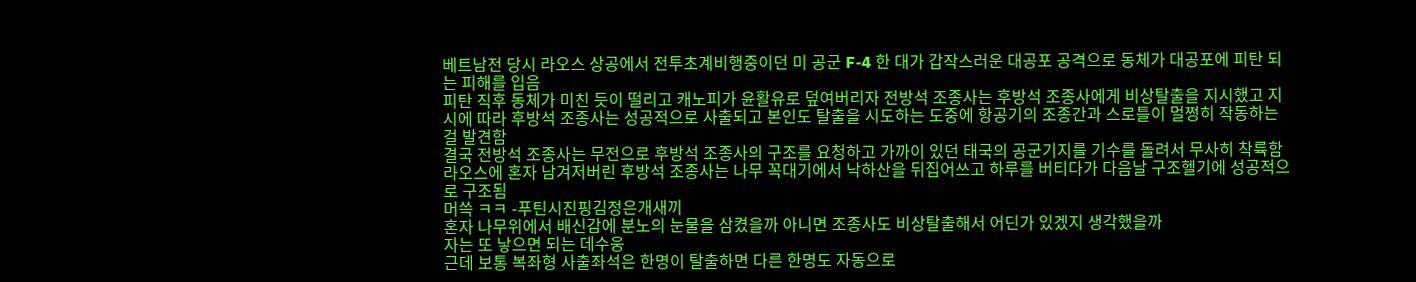베트남전 당시 라오스 상공에서 전투초계비행중이던 미 공군 F-4 한 대가 갑작스러운 대공포 공격으로 동체가 대공포에 피탄 되는 피해를 입음
피탄 직후 동체가 미친 듯이 떨리고 캐노피가 윤활유로 덮여버리자 전방석 조종사는 후방석 조종사에게 비상탈출을 지시했고 지시에 따라 후방석 조종사는 성공적으로 사출되고 본인도 탈출을 시도하는 도중에 항공기의 조종간과 스로틀이 멀쩡히 작동하는 걸 발견함
결국 전방석 조종사는 무전으로 후방석 조종사의 구조를 요청하고 가까이 있던 태국의 공군기지를 기수를 돌려서 무사히 착륙함
라오스에 혼자 남겨저버린 후방석 조종사는 나무 꼭대기에서 낙하산을 뒤집어쓰고 하루를 버티다가 다음날 구조헬기에 성공적으로 구조됨
머쓱 ㅋㅋ -푸틴시진핑김정은개새끼
혼자 나무위에서 배신감에 분노의 눈물을 삼켰을까 아니면 조종사도 비상탈출해서 어딘가 있겠지 생각했을까
자는 또 낳으면 되는 데수웅
근데 보통 복좌형 사출좌석은 한명이 탈출하면 다른 한명도 자동으로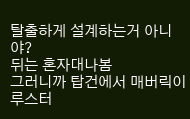탈출하게 설계하는거 아니야?
뒤는 혼자대나봄
그러니까 탑건에서 매버릭이 루스터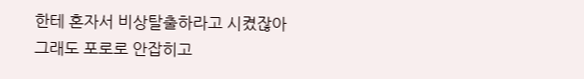한테 혼자서 비상탈출하라고 시켰잖아
그래도 포로로 안잡히고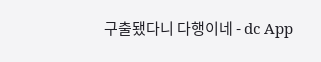구출됐다니 다행이네 - dc App